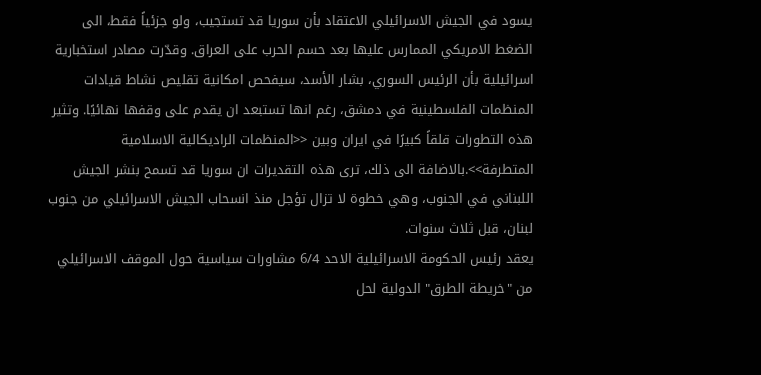يسود في الجيش الاسرائيلي الاعتقاد بأن سوريا قد تستجيب، ولو جزئياً فقط، الى الضغط الامريكي الممارس عليها بعد حسم الحرب على العراق. وقدّرت مصادر استخبارية اسرائيلية بأن الرئيس السوري، بشار الأسد، سيفحص امكانية تقليص نشاط قيادات المنظمات الفلسطينية في دمشق، رغم انها تستبعد ان يقدم على وقفها نهائيًا. وتثير هذه التطورات قلقاً كبيرًا في ايران وبين <<المنظمات الراديكالية الاسلامية المتطرفة>>.بالاضافة الى ذلك، ترى هذه التقديرات ان سوريا قد تسمح بنشر الجيش اللبناني في الجنوب، وهي خطوة لا تزال تؤجل منذ انسحاب الجيش الاسرائيلي من جنوب لبنان، قبل ثلاث سنوات.
يعقد رئيس الحكومة الاسرائيلية الاحد 6/4 مشاورات سياسية حول الموقف الاسرائيلي من "خريطة الطرق" الدولية لحل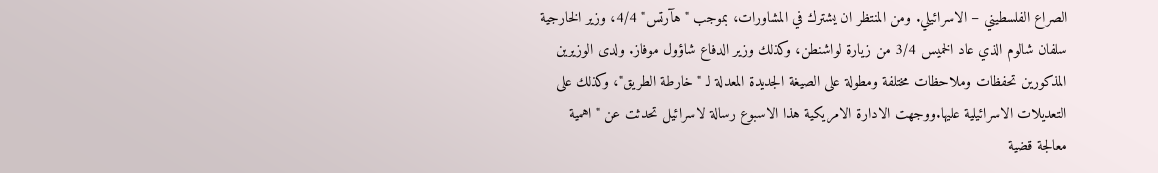الصراع الفلسطيني – الاسرائيلي. ومن المنتظر ان يشترك في المشاورات، بموجب "هآرتس" 4/4، وزير الخارجية سلفان شالوم الذي عاد الخميس 3/4 من زيارة لواشنطن، وكذلك وزير الدفاع شاؤول موفاز. ولدى الوزيرين المذكورين تحفظات وملاحظات مختلفة ومطولة على الصيغة الجديدة المعدلة لـ "خارطة الطريق"، وكذلك على التعديلات الاسرائيلية عليها.ووجهت الادارة الامريكية هذا الاسبوع رسالة لاسرائيل تحدثت عن "اهمية معالجة قضية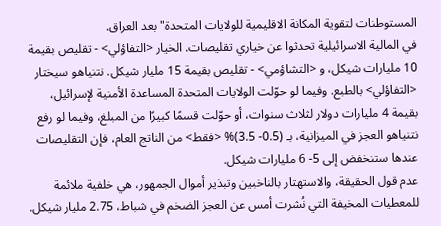المستوطنات لتقوية المكانة الاقليمية للولايات المتحدة" بعد العراق.
في المالية الاسرائيلية تحدثوا عن خياري تقليصات. الخيار <التفاؤلي> - تقليص بقيمة 10 مليارات شيكل، و <التشاؤمي> - تقليص بقيمة 15 مليار شيكل. نتنياهو سيختار <التفاؤلي> بالطبع. وفيما لو حوّلت الولايات المتحدة المساعدة الأمنية لإسرائيل، بقيمة 4 مليارات دولار لثلاث سنوات، أو حوّلت قسمًا كبيرًا من المبلغ، وفيما لو رفع نتنياهو العجز في الميزانية، بـ (0.5- 3.5)% <فقط> من الناتج العام، فإن التقليصات عندها ستنخفض إلى 5- 6 مليارات شيكل.
عدم قول الحقيقة، والاستهتار بالناخبين وتبذير أموال الجمهور، هي خلفية ملائمة للمعطيات المخيفة التي نُشرت أمس عن العجز الضخم في شباط، 2.75 مليار شيكل.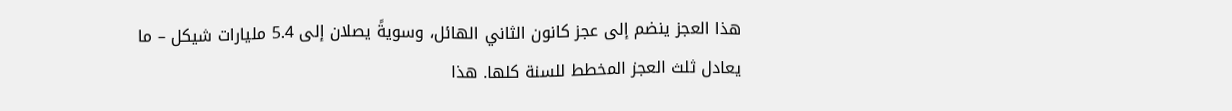هذا العجز ينضم إلى عجز كانون الثاني الهائل، وسويةً يصلان إلى 5.4 مليارات شيكل – ما يعادل ثلث العجز المخطط للسنة كلها. هذا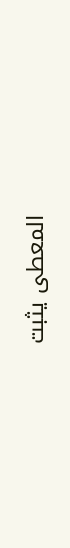المعطى يثبت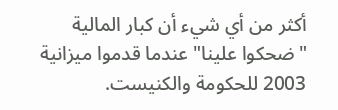أكثر من أي شيء أن كبار المالية "ضحكوا علينا" عندما قدموا ميزانية 2003 للحكومة والكنيست.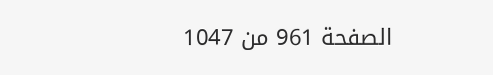الصفحة 961 من 1047